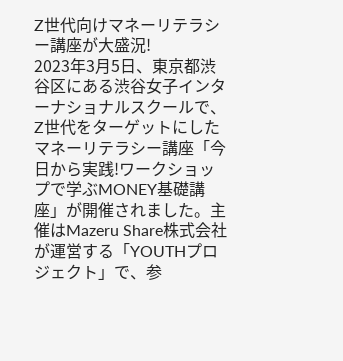Z世代向けマネーリテラシー講座が大盛況!
2023年3月5日、東京都渋谷区にある渋谷女子インターナショナルスクールで、Z世代をターゲットにしたマネーリテラシー講座「今日から実践!ワークショップで学ぶMONEY基礎講座」が開催されました。主催はMazeru Share株式会社が運営する「YOUTHプロジェクト」で、参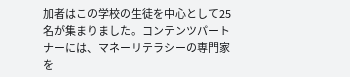加者はこの学校の生徒を中心として25名が集まりました。コンテンツパートナーには、マネーリテラシーの専門家を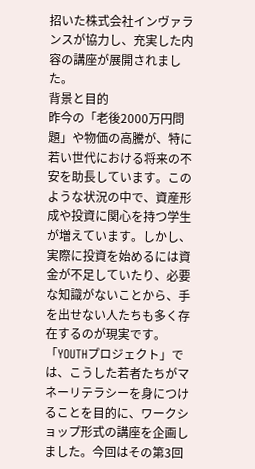招いた株式会社インヴァランスが協力し、充実した内容の講座が展開されました。
背景と目的
昨今の「老後2000万円問題」や物価の高騰が、特に若い世代における将来の不安を助長しています。このような状況の中で、資産形成や投資に関心を持つ学生が増えています。しかし、実際に投資を始めるには資金が不足していたり、必要な知識がないことから、手を出せない人たちも多く存在するのが現実です。
「YOUTHプロジェクト」では、こうした若者たちがマネーリテラシーを身につけることを目的に、ワークショップ形式の講座を企画しました。今回はその第3回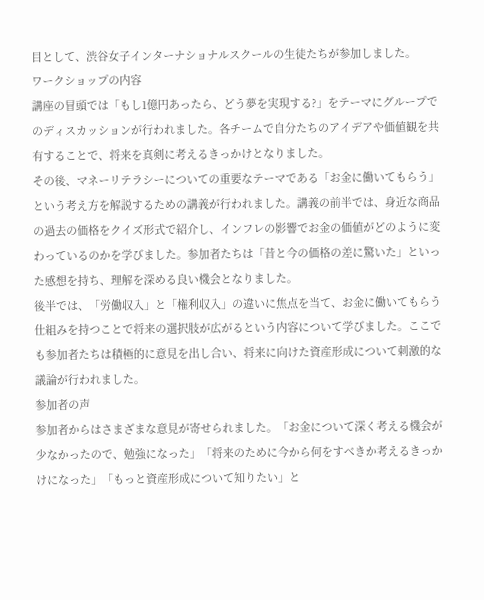目として、渋谷女子インターナショナルスクールの生徒たちが参加しました。
ワークショップの内容
講座の冒頭では「もし1億円あったら、どう夢を実現する?」をテーマにグループでのディスカッションが行われました。各チームで自分たちのアイデアや価値観を共有することで、将来を真剣に考えるきっかけとなりました。
その後、マネーリテラシーについての重要なテーマである「お金に働いてもらう」という考え方を解説するための講義が行われました。講義の前半では、身近な商品の過去の価格をクイズ形式で紹介し、インフレの影響でお金の価値がどのように変わっているのかを学びました。参加者たちは「昔と今の価格の差に驚いた」といった感想を持ち、理解を深める良い機会となりました。
後半では、「労働収入」と「権利収入」の違いに焦点を当て、お金に働いてもらう仕組みを持つことで将来の選択肢が広がるという内容について学びました。ここでも参加者たちは積極的に意見を出し合い、将来に向けた資産形成について刺激的な議論が行われました。
参加者の声
参加者からはさまざまな意見が寄せられました。「お金について深く考える機会が少なかったので、勉強になった」「将来のために今から何をすべきか考えるきっかけになった」「もっと資産形成について知りたい」と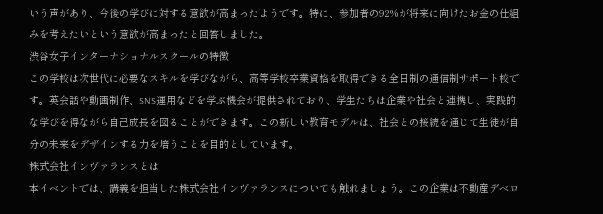いう声があり、今後の学びに対する意欲が高まったようです。特に、参加者の92%が将来に向けたお金の仕組みを考えたいという意欲が高まったと回答しました。
渋谷女子インターナショナルスクールの特徴
この学校は次世代に必要なスキルを学びながら、高等学校卒業資格を取得できる全日制の通信制サポート校です。英会話や動画制作、SNS運用などを学ぶ機会が提供されており、学生たちは企業や社会と連携し、実践的な学びを得ながら自己成長を図ることができます。この新しい教育モデルは、社会との接続を通じて生徒が自分の未来をデザインする力を培うことを目的としています。
株式会社インヴァランスとは
本イベントでは、講義を担当した株式会社インヴァランスについても触れましょう。この企業は不動産デベロ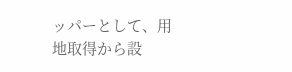ッパーとして、用地取得から設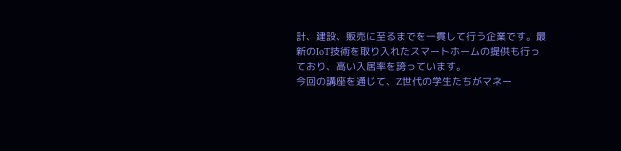計、建設、販売に至るまでを一貫して行う企業です。最新のIoT技術を取り入れたスマートホームの提供も行っており、高い入居率を誇っています。
今回の講座を通じて、Z世代の学生たちがマネー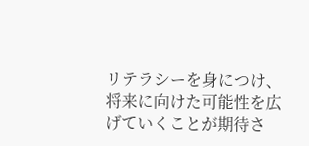リテラシーを身につけ、将来に向けた可能性を広げていくことが期待さ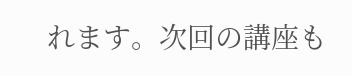れます。次回の講座も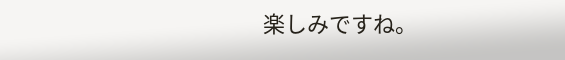楽しみですね。